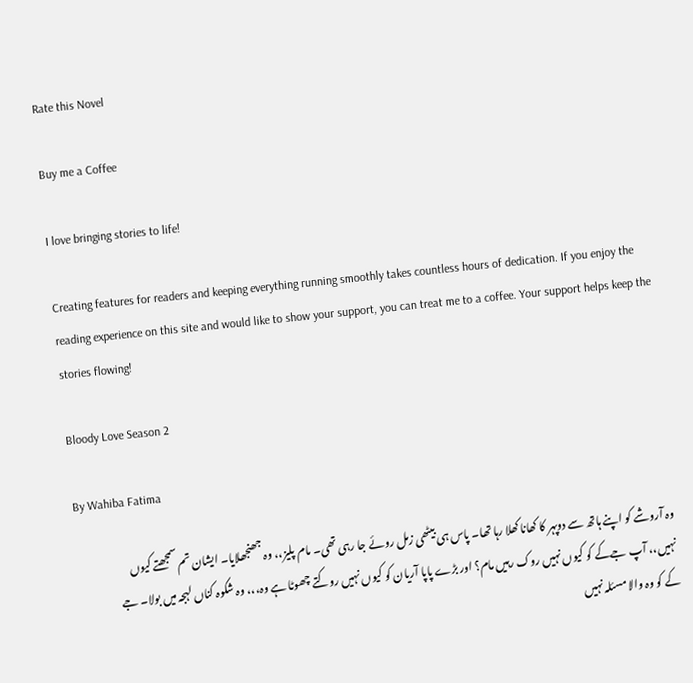Rate this Novel

Buy me a Coffee

I love bringing stories to life!

Creating features for readers and keeping everything running smoothly takes countless hours of dedication. If you enjoy the reading experience on this site and would like to show your support, you can treat me to a coffee. Your support helps keep the stories flowing!

Bloody Love Season 2

By Wahiba Fatima

وہ آروشے کو اپنے ہاتھ سے دوپہر کا کھانا کھلا رہا تھا۔ پاس ہی بیٹھی زمل روئے جا رہی تھی۔ مام پلیز،، وہ جھنجھلایا۔ ایشان تم سمجھتے کیوں نہیں،، آپ جےکے کو کیوں نہیں روک رہیں مام؟ اور بڑے پاپا آریان کو کیوں نہیں روکتے چھوٹا ہے وہ،،، وہ شکوہ کناں لہجہ میں بولا۔ جے کے کو وہ والا مسئلہ نہیں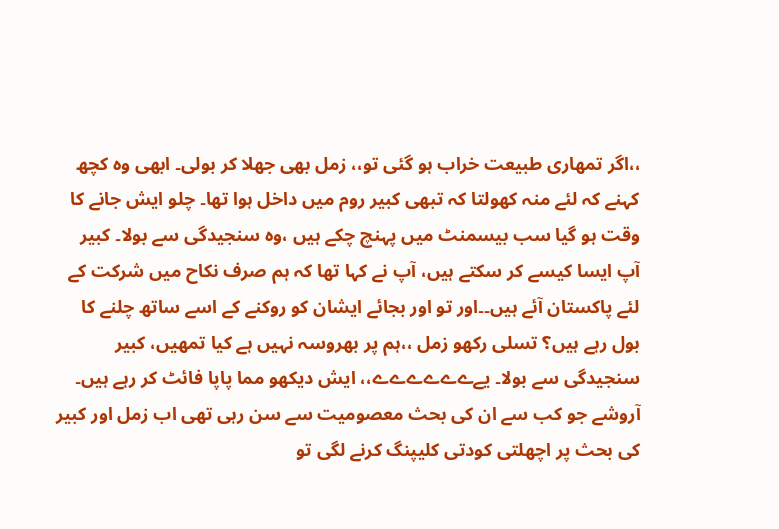،،اگر تمھاری طبیعت خراب ہو گئی تو،، زمل بھی جھلا کر بولی۔ ابھی وہ کچھ کہنے کہ لئے منہ کھولتا کہ تبھی کبیر روم میں داخل ہوا تھا۔ چلو ایش جانے کا وقت ہو گیا سب بیسمنٹ میں پہنچ چکے ہیں ،وہ سنجیدگی سے بولا۔ کبیر آپ ایسا کیسے کر سکتے ہیں، آپ نے کہا تھا کہ ہم صرف نکاح میں شرکت کے لئے پاکستان آئے ہیں۔۔اور تو اور بجائے ایشان کو روکنے کے اسے ساتھ چلنے کا بول رہے ہیں؟ تسلی رکھو زمل ،،ہم پر بھروسہ نہیں ہے کیا تمھیں، کبیر سنجیدگی سے بولا۔ یےےےےےےے،، ایش دیکھو مما پاپا فائٹ کر رہے ہیں۔ آروشے جو کب سے ان کی بحث معصومیت سے سن رہی تھی اب زمل اور کبیر کی بحث پر اچھلتی کودتی کلیپنگ کرنے لگی تو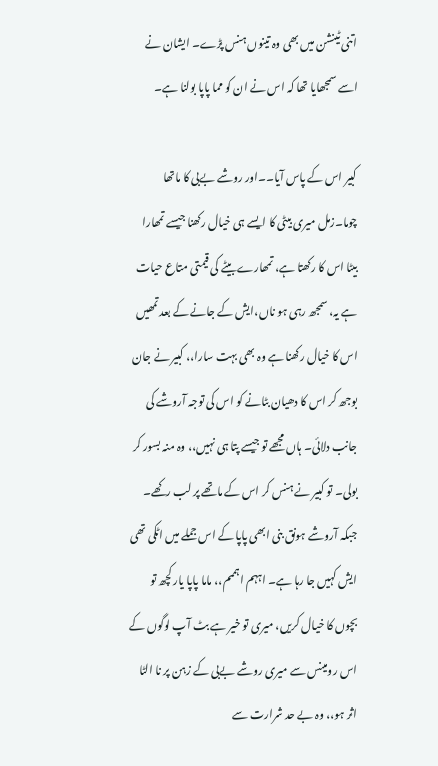اتنی ٹینشن میں بھی وہ تینوں ہنس پڑے۔ ایشان نے اسے سمجھایا تھا کہ اس نے ان کو مما پاپا بولنا ہے۔

کبیر اس کے پاس آیا۔۔اور روشے بےبی کا ماتھا چوما۔زمل میری بیٹی کا ایسے ہی خیال رکھنا جیسے تمھارا بیٹا اس کا رکھتا ہے، تمھارے بیٹے کی قیمتی متاع حیات ہے یہ، سمجھ رہی ہو ناں،ایش کے جانے کے بعد تمھیں اس کا خیال رکھنا ہے وہ بھی بہت سارا،، کبیر نے جان بوجھ کر اس کا دھیان بٹانے کو اس کی توجہ آروشے کی جانب دلائی۔ ہاں مجھے تو جیسے پتا ہی نہیں،، وہ منہ بسور کر بولی۔ تو کبیر نے ہنس کر اس کے ماتھے پر لب رکھے۔ جبکہ آروشے ہونق بنی ابھی پاپا کے اس جملے میں اٹکی تھی ایش کہیں جا رہا ہے۔ اہہم اہممم،، ماما پاپا یار کچھ تو بچوں کا خیال کریں، میری تو خیر ہے بٹ آپ لوگوں کے اس رومینس سے میری روشے بےبی کے زہن پر نا الٹا اثر ہو،، وہ بے حد شرارت سے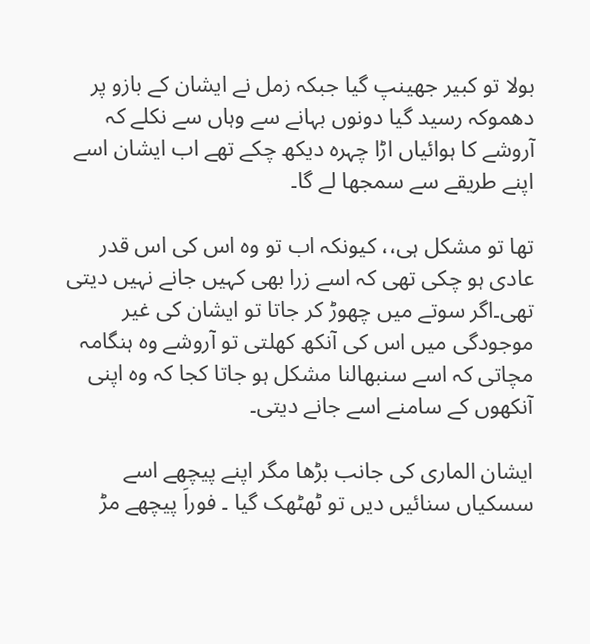بولا تو کبیر جھینپ گیا جبکہ زمل نے ایشان کے بازو پر دھموکہ رسید گیا دونوں بہانے سے وہاں سے نکلے کہ آروشے کا ہوائیاں اڑا چہرہ دیکھ چکے تھے اب ایشان اسے اپنے طریقے سے سمجھا لے گا۔

تھا تو مشکل ہی،، کیونکہ اب تو وہ اس کی اس قدر عادی ہو چکی تھی کہ اسے زرا بھی کہیں جانے نہیں دیتی تھی۔اگر سوتے میں چھوڑ کر جاتا تو ایشان کی غیر موجودگی میں اس کی آنکھ کھلتی تو آروشے وہ ہنگامہ مچاتی کہ اسے سنبھالنا مشکل ہو جاتا کجا کہ وہ اپنی آنکھوں کے سامنے اسے جانے دیتی۔

ایشان الماری کی جانب بڑھا مگر اپنے پیچھے اسے سسکیاں سنائیں دیں تو ٹھٹھک گیا ۔ فوراَ پیچھے مڑ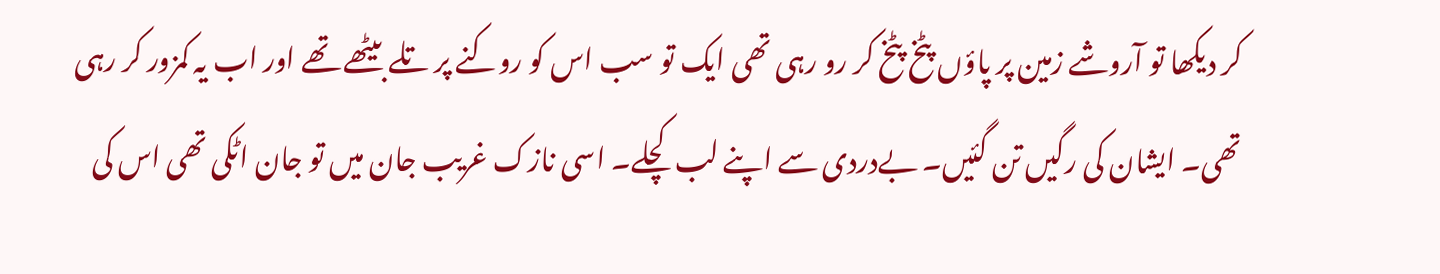کر دیکھا تو آروشے زمین پر پاؤں پٹخ پٹخ کر رو رہی تھی ایک تو سب اس کو روکنے پر تلے بیٹھے تھے اور اب یہ کمزور کر رہی تھی۔ ایشان کی رگیں تن گئیں۔ بےدردی سے اپنے لب کچلے۔ اسی نازک غریب جان میں تو جان اٹکی تھی اس کی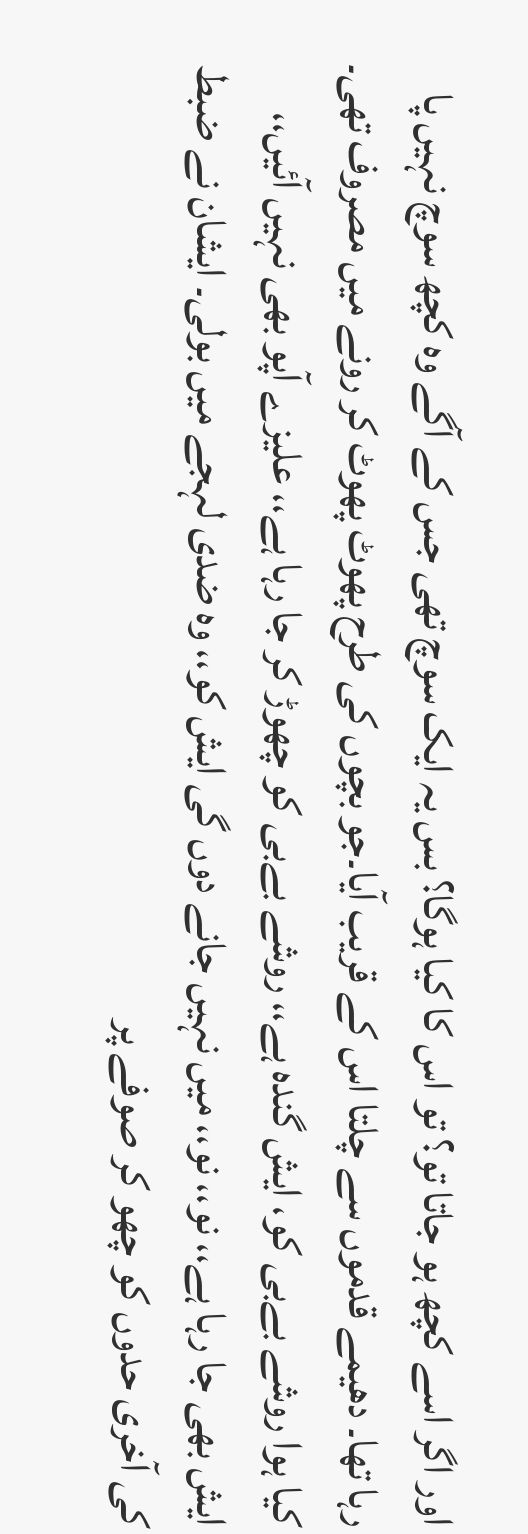اور اگر اسے کچھ ہو جاتا تو؟ تو اس کا کیا ہوگا؟ بس یہ ایک سوچ تھی جس کے آگے وہ کچھ سوچ نہیں پا رہا تھا۔ دھیمے قدموں سے چلتا اس کے قریب آیا۔جو بچوں کی طرح پھوٹ پھوٹ کر رونے میں مصروف تھی۔ کیا ہوا روشے بےبی کو، ایش گندہ ہے،، روشے بےبی کو چھوڑ کر جا رہا ہے،، علیزے آپو بھی نہیں آئیں،، ایش بھی جا رہا ہے،، نو،، نو،، میں نہیں جانے دوں گی ایش کو،، وہ ضدی لہجے میں بولی۔ ایشان نے ضبط کی آخری حدوں کو چھو کر صوفے پر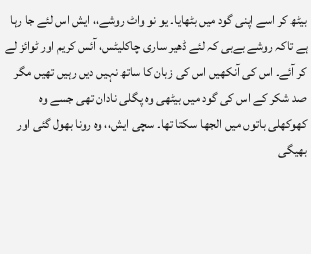بیٹھ کر اسے اپنی گود میں بٹھایا۔ یو نو واٹ روشے،، ایش اس لئے جا رہا ہے تاکہ روشے بےبی کہ لئے ڈھیر ساری چاکلیٹس، آئس کریم اور ٹوائز لے کر آئے۔ اس کی آنکھیں اس کی زبان کا ساتھ نہیں دیں رہیں تھیں مگر صد شکر کے اس کی گود میں بیٹھی وہ پگلی نادان تھی جسے وہ کھوکھلی باتوں میں الجھا سکتا تھا۔ سچی ایش،، وہ رونا بھول گئی اور بھیگی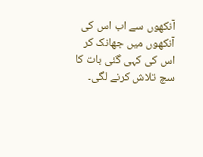آنکھوں سے اب اس کی آنکھوں میں جھانک کر اس کی کہی گئی بات کا سچ تلاش کرنے لگی۔